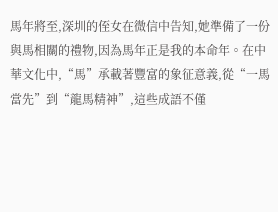馬年將至,深圳的侄女在微信中告知,她準備了一份與馬相關的禮物,因為馬年正是我的本命年。在中華文化中,“馬”承載著豐富的象征意義,從“一馬當先”到“龍馬精神”,這些成語不僅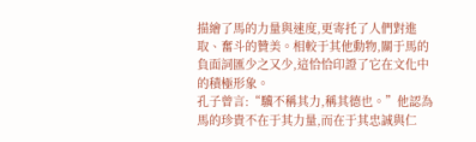描繪了馬的力量與速度,更寄托了人們對進取、奮斗的贊美。相較于其他動物,關于馬的負面詞匯少之又少,這恰恰印證了它在文化中的積極形象。
孔子曾言:“驥不稱其力,稱其德也。”他認為馬的珍貴不在于其力量,而在于其忠誠與仁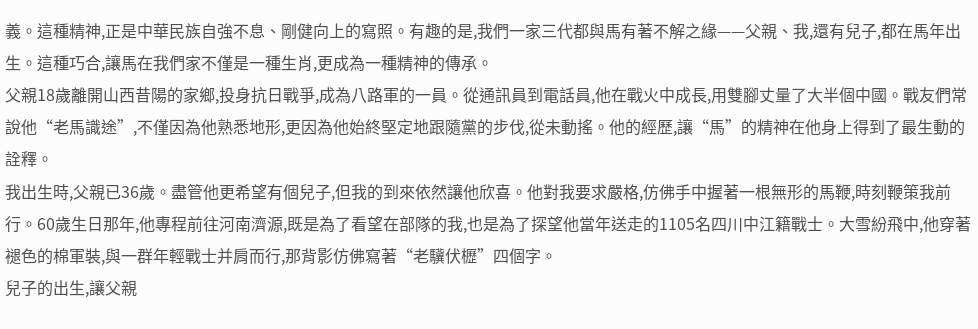義。這種精神,正是中華民族自強不息、剛健向上的寫照。有趣的是,我們一家三代都與馬有著不解之緣——父親、我,還有兒子,都在馬年出生。這種巧合,讓馬在我們家不僅是一種生肖,更成為一種精神的傳承。
父親18歲離開山西昔陽的家鄉,投身抗日戰爭,成為八路軍的一員。從通訊員到電話員,他在戰火中成長,用雙腳丈量了大半個中國。戰友們常說他“老馬識途”,不僅因為他熟悉地形,更因為他始終堅定地跟隨黨的步伐,從未動搖。他的經歷,讓“馬”的精神在他身上得到了最生動的詮釋。
我出生時,父親已36歲。盡管他更希望有個兒子,但我的到來依然讓他欣喜。他對我要求嚴格,仿佛手中握著一根無形的馬鞭,時刻鞭策我前行。60歲生日那年,他專程前往河南濟源,既是為了看望在部隊的我,也是為了探望他當年送走的1105名四川中江籍戰士。大雪紛飛中,他穿著褪色的棉軍裝,與一群年輕戰士并肩而行,那背影仿佛寫著“老驥伏櫪”四個字。
兒子的出生,讓父親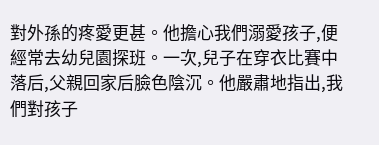對外孫的疼愛更甚。他擔心我們溺愛孩子,便經常去幼兒園探班。一次,兒子在穿衣比賽中落后,父親回家后臉色陰沉。他嚴肅地指出,我們對孩子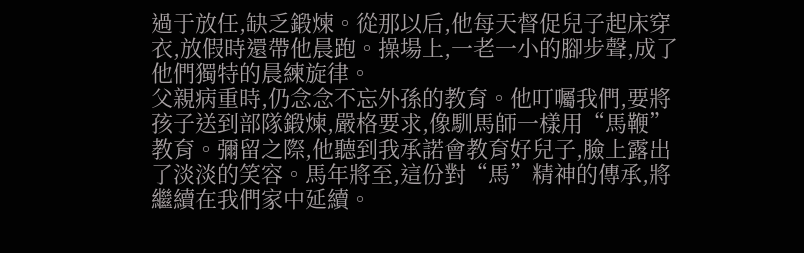過于放任,缺乏鍛煉。從那以后,他每天督促兒子起床穿衣,放假時還帶他晨跑。操場上,一老一小的腳步聲,成了他們獨特的晨練旋律。
父親病重時,仍念念不忘外孫的教育。他叮囑我們,要將孩子送到部隊鍛煉,嚴格要求,像馴馬師一樣用“馬鞭”教育。彌留之際,他聽到我承諾會教育好兒子,臉上露出了淡淡的笑容。馬年將至,這份對“馬”精神的傳承,將繼續在我們家中延續。